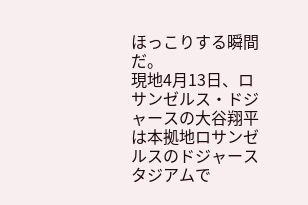ほっこりする瞬間だ。
現地4月13日、ロサンゼルス・ドジャースの大谷翔平は本拠地ロサンゼルスのドジャースタジアムで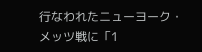行なわれたニューヨーク・メッツ戦に「1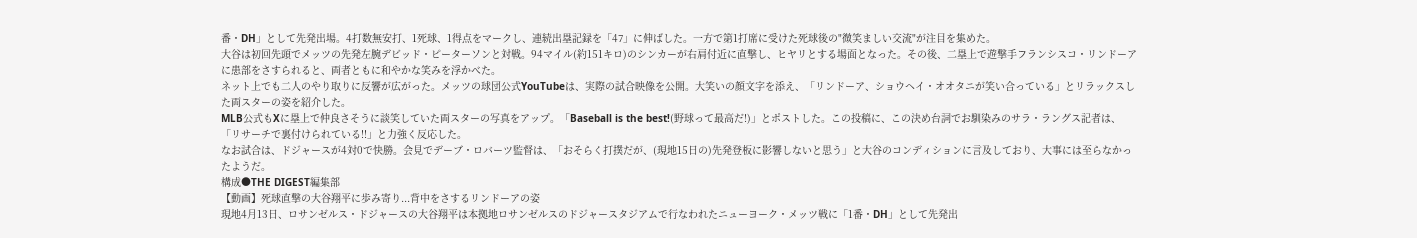番・DH」として先発出場。4打数無安打、1死球、1得点をマークし、連続出塁記録を「47」に伸ばした。一方で第1打席に受けた死球後の"微笑ましい交流"が注目を集めた。
大谷は初回先頭でメッツの先発左腕デビッド・ピーターソンと対戦。94マイル(約151キロ)のシンカーが右肩付近に直撃し、ヒヤリとする場面となった。その後、二塁上で遊撃手フランシスコ・リンドーアに患部をさすられると、両者ともに和やかな笑みを浮かべた。
ネット上でも二人のやり取りに反響が広がった。メッツの球団公式YouTubeは、実際の試合映像を公開。大笑いの顔文字を添え、「リンドーア、ショウヘイ・オオタニが笑い合っている」とリラックスした両スターの姿を紹介した。
MLB公式もXに塁上で仲良さそうに談笑していた両スターの写真をアップ。「Baseball is the best!(野球って最高だ!)」とポストした。この投稿に、この決め台詞でお馴染みのサラ・ラングス記者は、「リサーチで裏付けられている!!」と力強く反応した。
なお試合は、ドジャースが4対0で快勝。会見でデーブ・ロバーツ監督は、「おそらく打撲だが、(現地15日の)先発登板に影響しないと思う」と大谷のコンディションに言及しており、大事には至らなかったようだ。
構成●THE DIGEST編集部
【動画】死球直撃の大谷翔平に歩み寄り...背中をさするリンドーアの姿
現地4月13日、ロサンゼルス・ドジャースの大谷翔平は本拠地ロサンゼルスのドジャースタジアムで行なわれたニューヨーク・メッツ戦に「1番・DH」として先発出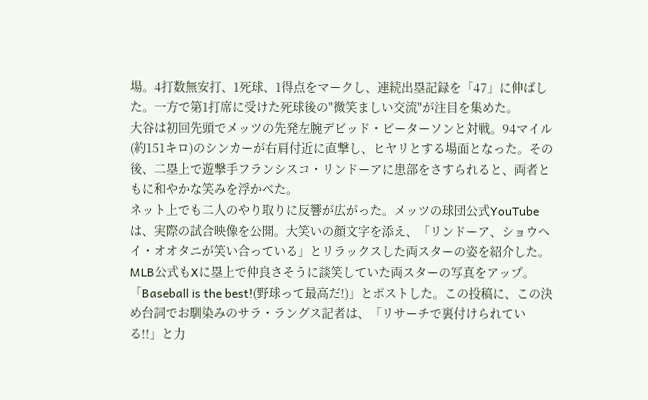場。4打数無安打、1死球、1得点をマークし、連続出塁記録を「47」に伸ばした。一方で第1打席に受けた死球後の"微笑ましい交流"が注目を集めた。
大谷は初回先頭でメッツの先発左腕デビッド・ピーターソンと対戦。94マイル(約151キロ)のシンカーが右肩付近に直撃し、ヒヤリとする場面となった。その後、二塁上で遊撃手フランシスコ・リンドーアに患部をさすられると、両者ともに和やかな笑みを浮かべた。
ネット上でも二人のやり取りに反響が広がった。メッツの球団公式YouTubeは、実際の試合映像を公開。大笑いの顔文字を添え、「リンドーア、ショウヘイ・オオタニが笑い合っている」とリラックスした両スターの姿を紹介した。
MLB公式もXに塁上で仲良さそうに談笑していた両スターの写真をアップ。「Baseball is the best!(野球って最高だ!)」とポストした。この投稿に、この決め台詞でお馴染みのサラ・ラングス記者は、「リサーチで裏付けられている!!」と力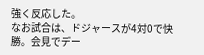強く反応した。
なお試合は、ドジャースが4対0で快勝。会見でデー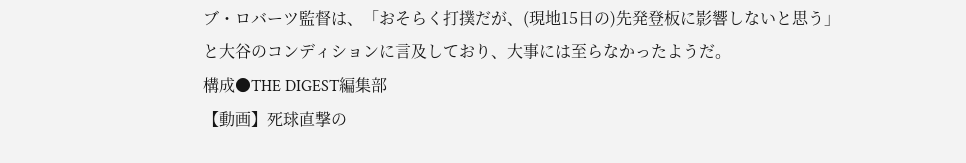ブ・ロバーツ監督は、「おそらく打撲だが、(現地15日の)先発登板に影響しないと思う」と大谷のコンディションに言及しており、大事には至らなかったようだ。
構成●THE DIGEST編集部
【動画】死球直撃の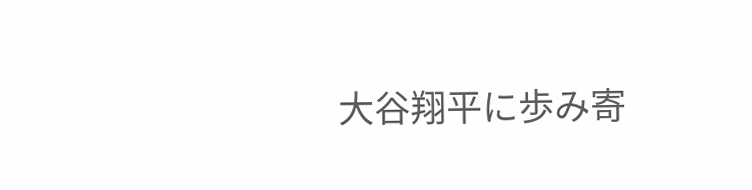大谷翔平に歩み寄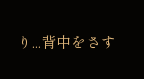り...背中をさす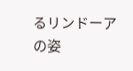るリンドーアの姿